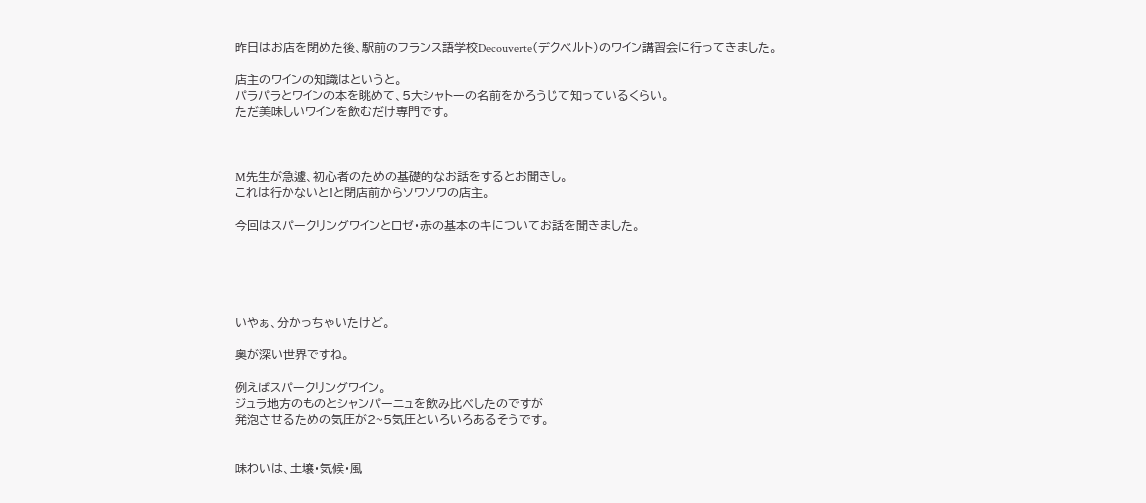昨日はお店を閉めた後、駅前のフランス語学校Decouverte(デクベルト)のワイン講習会に行ってきました。

店主のワインの知識はというと。
パラパラとワインの本を眺めて、5大シャトーの名前をかろうじて知っているくらい。
ただ美味しいワインを飲むだけ専門です。



M先生が急遽、初心者のための基礎的なお話をするとお聞きし。
これは行かないと!と閉店前からソワソワの店主。

今回はスパークリングワインとロゼ・赤の基本のキについてお話を聞きました。





いやぁ、分かっちゃいたけど。

奥が深い世界ですね。

例えばスパークリングワイン。
ジュラ地方のものとシャンパーニュを飲み比べしたのですが
発泡させるための気圧が2~5気圧といろいろあるそうです。


味わいは、土壌・気候・風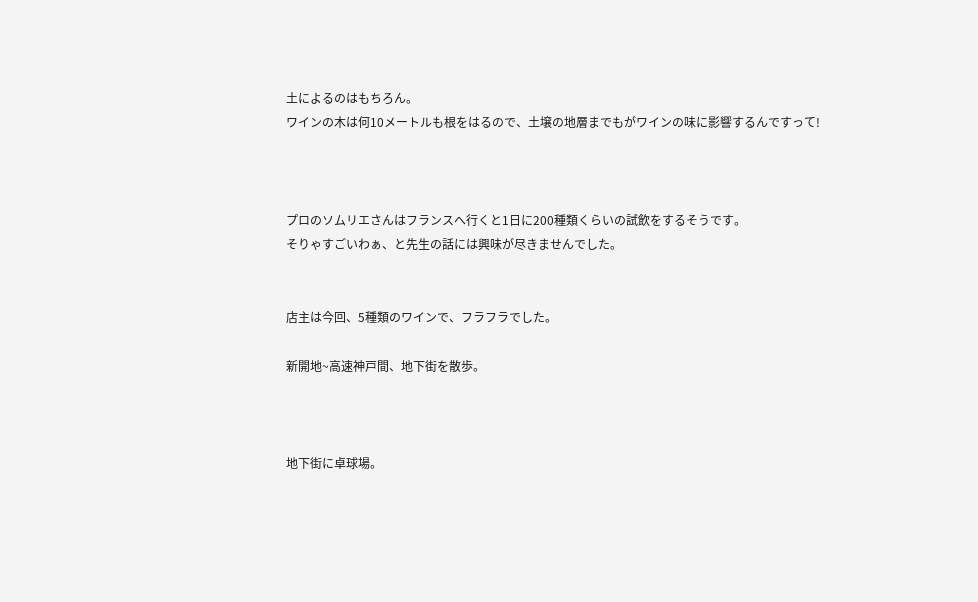土によるのはもちろん。
ワインの木は何10メートルも根をはるので、土壌の地層までもがワインの味に影響するんですって!



プロのソムリエさんはフランスへ行くと1日に200種類くらいの試飲をするそうです。
そりゃすごいわぁ、と先生の話には興味が尽きませんでした。


店主は今回、5種類のワインで、フラフラでした。

新開地~高速神戸間、地下街を散歩。



地下街に卓球場。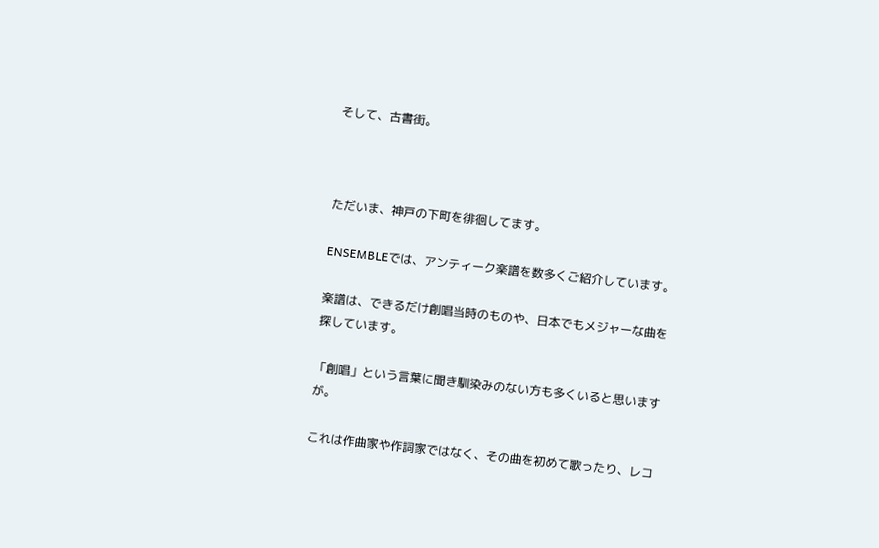そして、古書街。



ただいま、神戸の下町を徘徊してます。

ENSEMBLEでは、アンティーク楽譜を数多くご紹介しています。

楽譜は、できるだけ創唱当時のものや、日本でもメジャーな曲を探しています。

「創唱」という言葉に聞き馴染みのない方も多くいると思いますが。

これは作曲家や作詞家ではなく、その曲を初めて歌ったり、レコ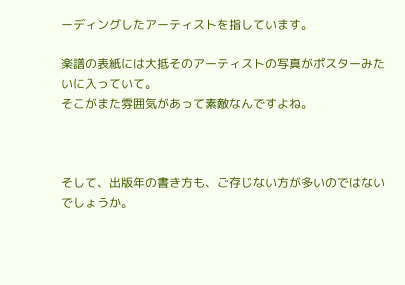ーディングしたアーティストを指しています。

楽譜の表紙には大抵そのアーティストの写真がポスターみたいに入っていて。
そこがまた雰囲気があって素敵なんですよね。



そして、出版年の書き方も、ご存じない方が多いのではないでしょうか。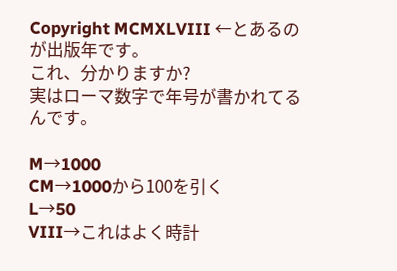Copyright MCMXLVIII ←とあるのが出版年です。
これ、分かりますか?
実はローマ数字で年号が書かれてるんです。

M→1000
CM→1000から100を引く
L→50
VIII→これはよく時計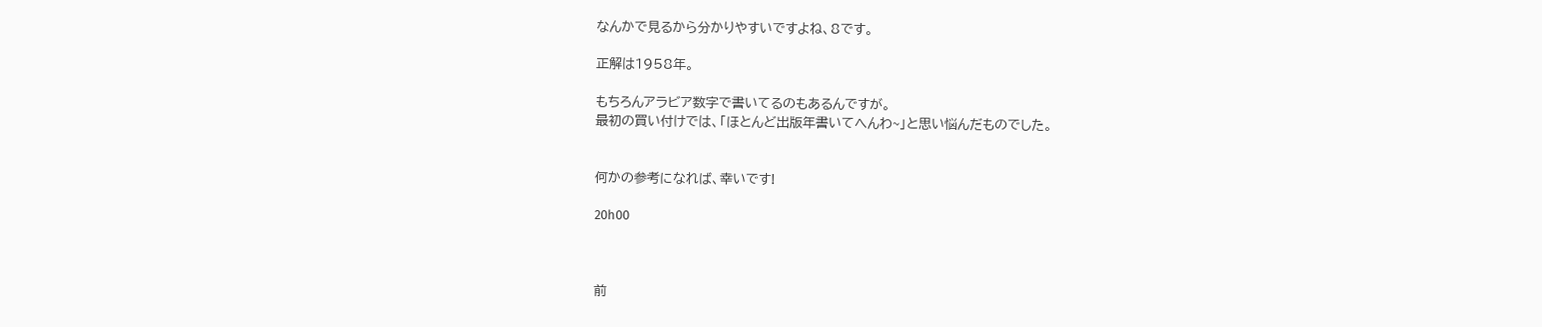なんかで見るから分かりやすいですよね、8です。

正解は1958年。

もちろんアラビア数字で書いてるのもあるんですが。
最初の買い付けでは、「ほとんど出版年書いてへんわ~」と思い悩んだものでした。


何かの参考になれば、幸いです!

20h00



前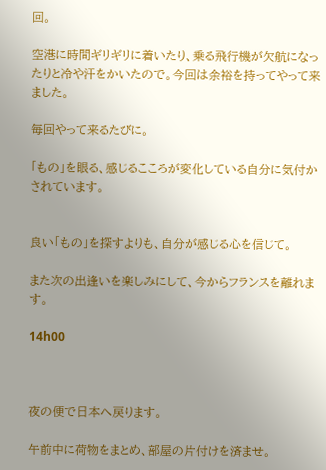回。

空港に時間ギリギリに着いたり、乗る飛行機が欠航になったりと冷や汗をかいたので。今回は余裕を持ってやって来ました。

毎回やって来るたびに。

「もの」を眼る、感じるこころが変化している自分に気付かされています。


良い「もの」を探すよりも、自分が感じる心を信じて。

また次の出逢いを楽しみにして、今からフランスを離れます。

14h00



夜の便で日本へ戻ります。

午前中に荷物をまとめ、部屋の片付けを済ませ。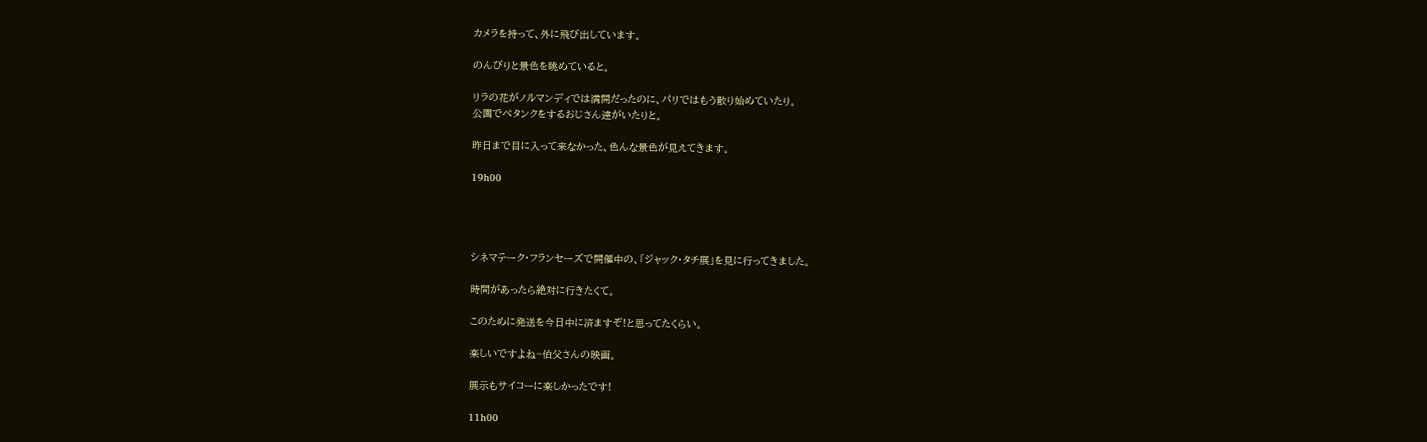カメラを持って、外に飛び出しています。

のんびりと景色を眺めていると。

リラの花がノルマンディでは満開だったのに、パリではもう散り始めていたり。
公園でぺタンクをするおじさん逹がいたりと。

昨日まで目に入って来なかった、色んな景色が見えてきます。

19h00




シネマテーク・フランセーズで開催中の、「ジャック・タチ展」を見に行ってきました。

時間があったら絶対に行きたくて。

このために発送を今日中に済ますぞ!と思ってたくらい。

楽しいですよね~伯父さんの映画。

展示もサイコーに楽しかったです!

11h00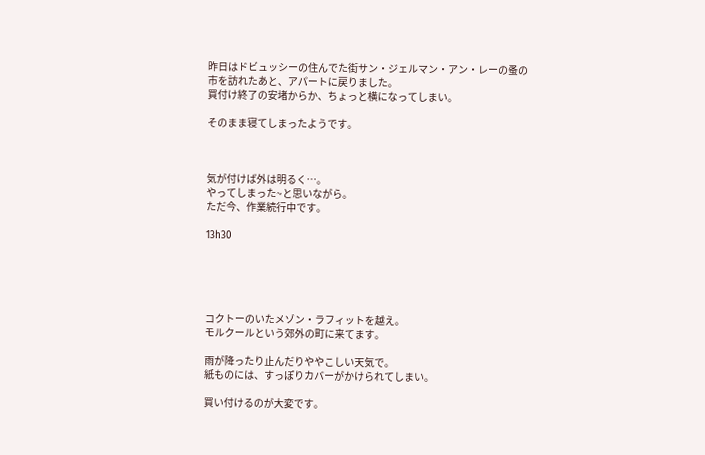昨日はドビュッシーの住んでた街サン・ジェルマン・アン・レーの蚤の市を訪れたあと、アパートに戻りました。
買付け終了の安堵からか、ちょっと横になってしまい。

そのまま寝てしまったようです。



気が付けば外は明るく…。
やってしまった~と思いながら。
ただ今、作業続行中です。

13h30





コクトーのいたメゾン・ラフィットを越え。
モルクールという郊外の町に来てます。

雨が降ったり止んだりややこしい天気で。
紙ものには、すっぽりカバーがかけられてしまい。

買い付けるのが大変です。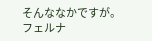そんななかですが。
フェルナ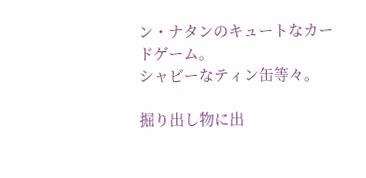ン・ナタンのキュートなカードゲーム。
シャビーなティン缶等々。

掘り出し物に出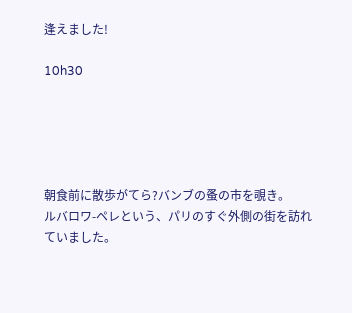逢えました!

10h30





朝食前に散歩がてら?バンブの蚤の市を覗き。
ルバロワ-ペレという、パリのすぐ外側の街を訪れていました。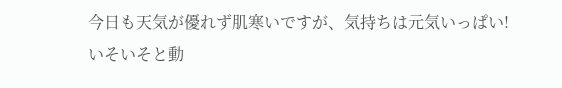今日も天気が優れず肌寒いですが、気持ちは元気いっぱい!
いそいそと動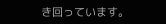き回っています。